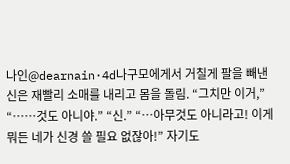나인@dearnain·4d나구모에게서 거칠게 팔을 빼낸 신은 재빨리 소매를 내리고 몸을 돌림. “그치만 이거,” “……것도 아니야.” “신.” “…아무것도 아니라고! 이게 뭐든 네가 신경 쓸 필요 없잖아!” 자기도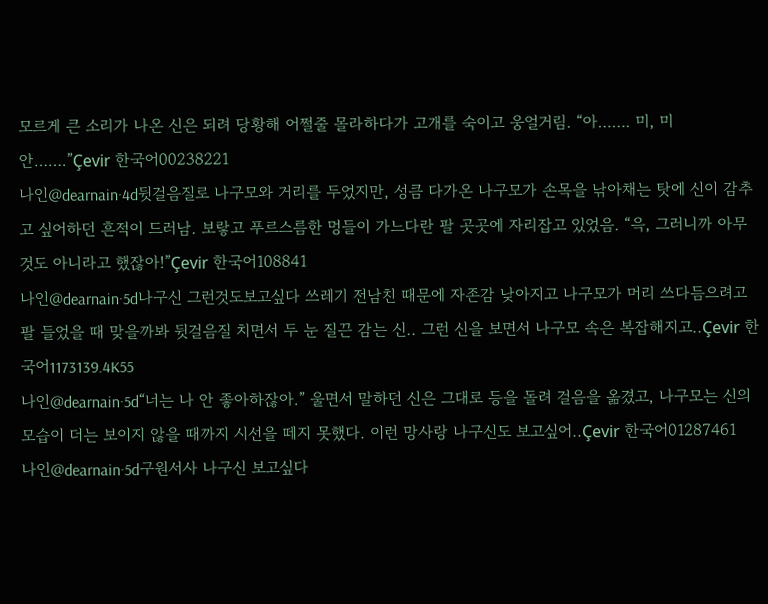모르게 큰 소리가 나온 신은 되려 당황해 어쩔줄 몰라하다가 고개를 숙이고 웅얼거림. “아……. 미, 미안…….”Çevir 한국어00238221
나인@dearnain·4d뒷걸음질로 나구모와 거리를 두었지만, 성큼 다가온 나구모가 손목을 낚아채는 탓에 신이 감추고 싶어하던 흔적이 드러남. 보랗고 푸르스름한 멍들이 가느다란 팔 곳곳에 자리잡고 있었음. “윽, 그러니까 아무것도 아니라고 했잖아!”Çevir 한국어108841
나인@dearnain·5d나구신 그런것도보고싶다 쓰레기 전남친 때문에 자존감 낮아지고 나구모가 머리 쓰다듬으려고 팔 들었을 때 맞을까봐 뒷걸음질 치면서 두 눈 질끈 감는 신.. 그런 신을 보면서 나구모 속은 복잡해지고..Çevir 한국어1173139.4K55
나인@dearnain·5d“너는 나 안 좋아하잖아.” 울면서 말하던 신은 그대로 등을 돌려 걸음을 옮겼고, 나구모는 신의 모습이 더는 보이지 않을 때까지 시선을 떼지 못했다. 이런 망사랑 나구신도 보고싶어..Çevir 한국어01287461
나인@dearnain·5d구원서사 나구신 보고싶다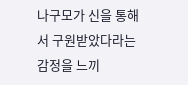나구모가 신을 통해서 구원받았다라는 감정을 느끼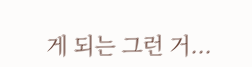게 되는 그런 거...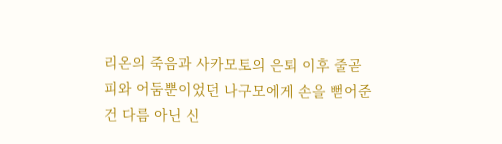리온의 죽음과 사카모토의 은퇴 이후 줄곧 피와 어둠뿐이었던 나구모에게 손을 뻗어준 건 다름 아닌 신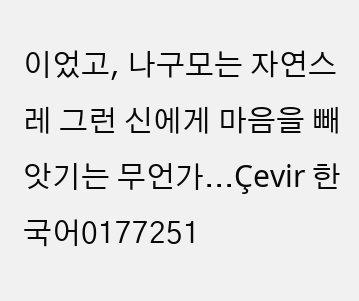이었고, 나구모는 자연스레 그런 신에게 마음을 빼앗기는 무언가...Çevir 한국어0177251